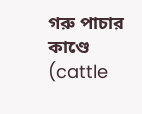গরু পাচার কাণ্ডে (cattle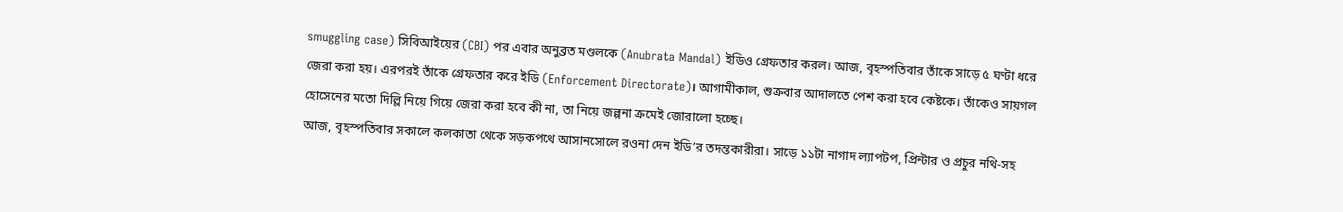smuggling case) সিবিআইয়ের (CBI) পর এবার অনুব্রত মণ্ডলকে (Anubrata Mandal) ইডিও গ্রেফতার করল। আজ, বৃহস্পতিবার তাঁকে সাড়ে ৫ ঘণ্টা ধরে জেরা করা হয়। এরপরই তাঁকে গ্রেফতার করে ইডি (Enforcement Directorate)। আগামীকাল, শুক্রবার আদালতে পেশ করা হবে কেষ্টকে। তাঁকেও সায়গল হোসেনের মতো দিল্লি নিয়ে গিয়ে জেরা করা হবে কী না, তা নিয়ে জল্পনা ক্রমেই জোরালো হচ্ছে।
আজ, বৃহস্পতিবার সকালে কলকাতা থেকে সড়কপথে আসানসোলে রওনা দেন ইডি’র তদন্তকারীরা। সাড়ে ১১টা নাগাদ ল্যাপটপ, প্রিন্টার ও প্রচুর নথি-সহ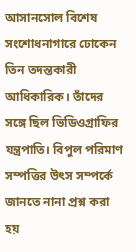আসানসোল বিশেষ সংশোধনাগারে ঢোকেন তিন তদন্তকারী আধিকারিক। তাঁদের সঙ্গে ছিল ভিডিওগ্রাফির যন্ত্রপাতি। বিপুল পরিমাণ সম্পত্তির উৎস সম্পর্কে জানতে নানা প্রশ্ন করা হয়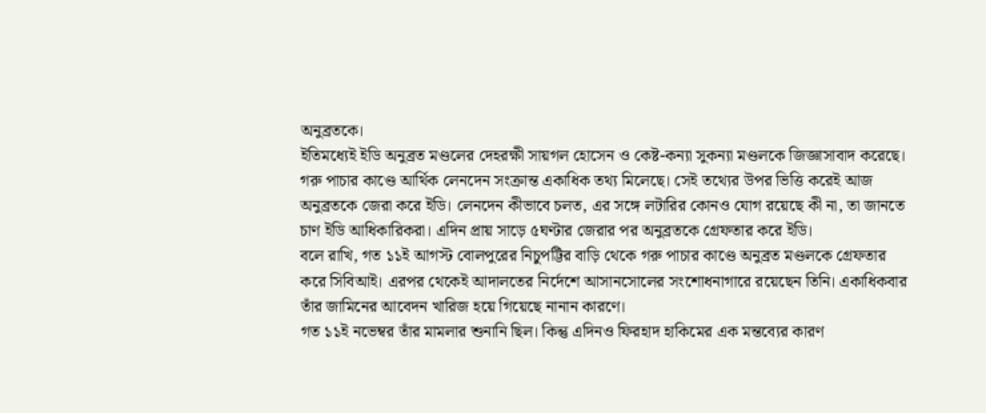অনুব্রতকে।
ইতিমধ্যেই ইডি অনুব্রত মণ্ডলের দেহরক্ষী সায়গল হোসেন ও কেষ্ট-কন্যা সুকন্যা মণ্ডলকে জিজ্ঞাসাবাদ করেছে। গরু পাচার কাণ্ডে আর্থিক লেনদেন সংক্রান্ত একাধিক তথ্য মিলেছে। সেই তথ্যের উপর ভিত্তি করেই আজ অনুব্রতকে জেরা করে ইডি। লেনদেন কীভাবে চলত, এর সঙ্গে লটারির কোনও যোগ রয়েছে কী না, তা জানতে চাণ ইডি আধিকারিকরা। এদিন প্রায় সাড়ে ৫ঘণ্টার জেরার পর অনুব্রতকে গ্রেফতার করে ইডি।
বলে রাখি, গত ১১ই আগস্ট বোলপুরের নিচুপট্টির বাড়ি থেকে গরু পাচার কাণ্ডে অনুব্রত মণ্ডলকে গ্রেফতার করে সিবিআই। এরপর থেকেই আদালতের নির্দেশে আসানসোলের সংশোধনাগারে রয়েছেন তিনি। একাধিকবার তাঁর জামিনের আবেদন খারিজ হয়ে গিয়েছে নানান কারণে।
গত ১১ই নভেম্বর তাঁর মামলার শুনানি ছিল। কিন্তু এদিনও ফিরহাদ হাকিমের এক মন্তব্যের কারণ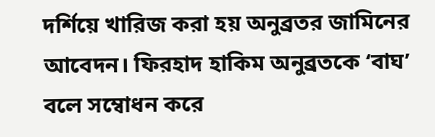দর্শিয়ে খারিজ করা হয় অনুব্রতর জামিনের আবেদন। ফিরহাদ হাকিম অনুব্রতকে ‘বাঘ’ বলে সম্বোধন করে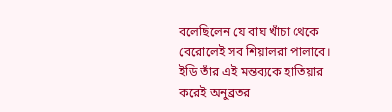বলেছিলেন যে বাঘ খাঁচা থেকে বেরোলেই সব শিয়ালরা পালাবে। ইডি তাঁর এই মন্তব্যকে হাতিয়ার করেই অনুব্রতর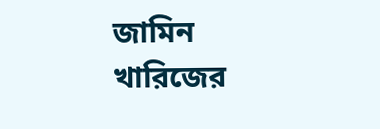জামিন খারিজের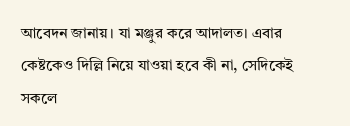আবেদন জানায়। যা মঞ্জুর করে আদালত। এবার কেষ্টকেও দিল্লি নিয়ে যাওয়া হবে কী না, সেদিকেই সকলে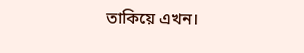তাকিয়ে এখন।